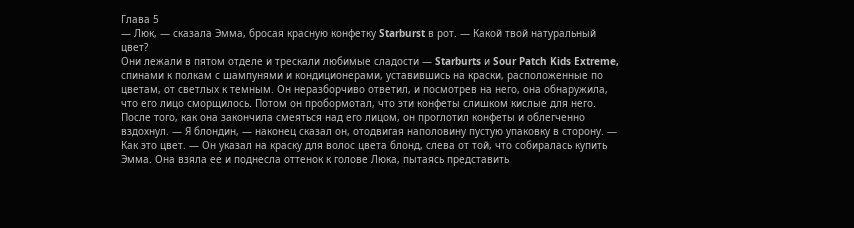Глава 5
— Люк, — сказала Эмма, бросая красную конфетку Starburst в рот. — Какой твой натуральный цвет?
Они лежали в пятом отделе и трескали любимые сладости — Starburts и Sour Patch Kids Extreme, спинами к полкам с шампунями и кондиционерами, уставившись на краски, расположенные по цветам, от светлых к темным. Он неразборчиво ответил, и посмотрев на него, она обнаружила, что его лицо сморщилось. Потом он пробормотал, что эти конфеты слишком кислые для него.
После того, как она закончила смеяться над его лицом, он проглотил конфеты и облегченно вздохнул. — Я блондин, — наконец сказал он, отодвигая наполовину пустую упаковку в сторону. — Как это цвет. — Он указал на краску для волос цвета блонд, слева от той, что собиралась купить Эмма. Она взяла ее и поднесла оттенок к голове Люка, пытаясь представить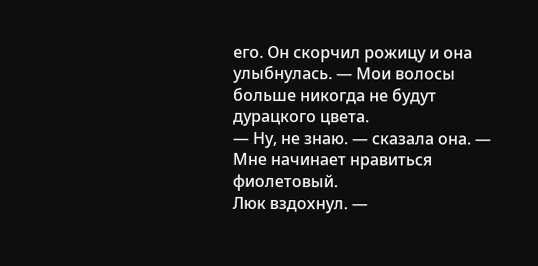его. Он скорчил рожицу и она улыбнулась. — Мои волосы больше никогда не будут дурацкого цвета.
— Ну, не знаю. — сказала она. — Мне начинает нравиться фиолетовый.
Люк вздохнул. —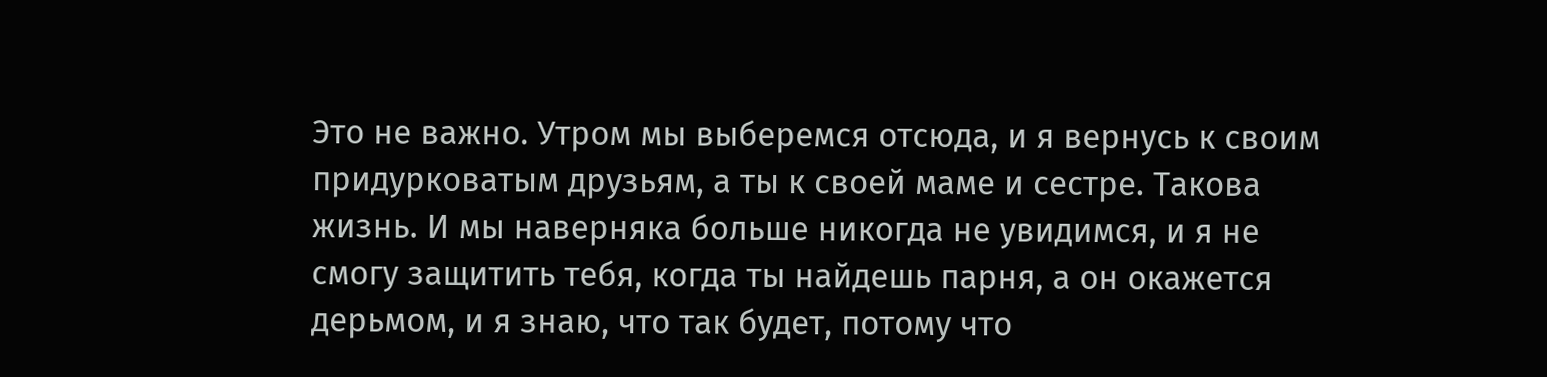Это не важно. Утром мы выберемся отсюда, и я вернусь к своим придурковатым друзьям, а ты к своей маме и сестре. Такова жизнь. И мы наверняка больше никогда не увидимся, и я не смогу защитить тебя, когда ты найдешь парня, а он окажется дерьмом, и я знаю, что так будет, потому что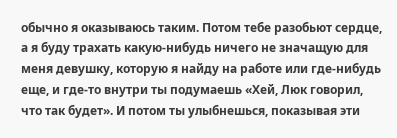обычно я оказываюсь таким. Потом тебе разобьют сердце, а я буду трахать какую-нибудь ничего не значащую для меня девушку, которую я найду на работе или где-нибудь еще, и где-то внутри ты подумаешь «Хей, Люк говорил, что так будет». И потом ты улыбнешься, показывая эти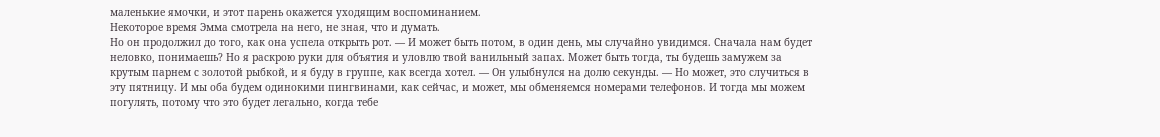маленькие ямочки, и этот парень окажется уходящим воспоминанием.
Некоторое время Эмма смотрела на него, не зная, что и думать.
Но он продолжил до того, как она успела открыть рот. — И может быть потом, в один день, мы случайно увидимся. Сначала нам будет неловко, понимаешь? Но я раскрою руки для объятия и уловлю твой ванильный запах. Может быть тогда, ты будешь замужем за крутым парнем с золотой рыбкой, и я буду в группе, как всегда хотел. — Он улыбнулся на долю секунды. — Но может, это случиться в эту пятницу. И мы оба будем одинокими пингвинами, как сейчас, и может, мы обменяемся номерами телефонов. И тогда мы можем погулять, потому что это будет легально, когда тебе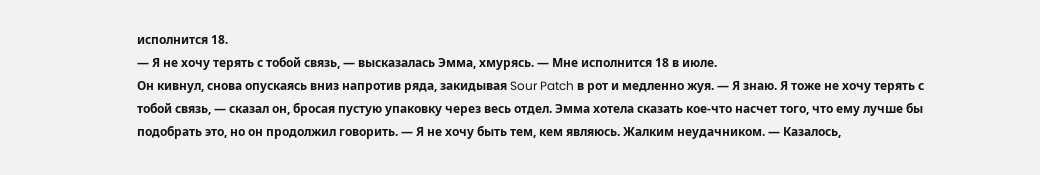исполнится 18.
— Я не хочу терять с тобой связь, — высказалась Эмма, хмурясь. — Мне исполнится 18 в июле.
Он кивнул, снова опускаясь вниз напротив ряда, закидывая Sour Patch в рот и медленно жуя. — Я знаю. Я тоже не хочу терять с тобой связь, — сказал он, бросая пустую упаковку через весь отдел. Эмма хотела сказать кое-что насчет того, что ему лучше бы подобрать это, но он продолжил говорить. — Я не хочу быть тем, кем являюсь. Жалким неудачником. — Казалось,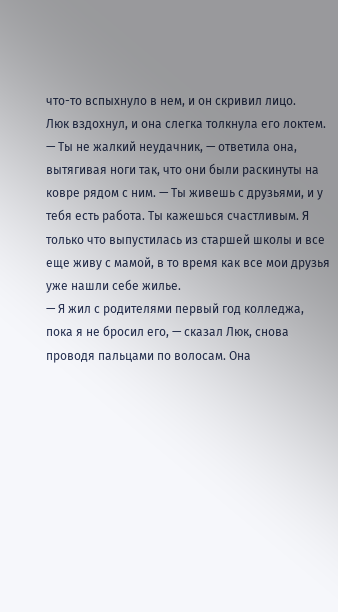что-то вспыхнуло в нем, и он скривил лицо.
Люк вздохнул, и она слегка толкнула его локтем. — Ты не жалкий неудачник, — ответила она, вытягивая ноги так, что они были раскинуты на ковре рядом с ним. — Ты живешь с друзьями, и у тебя есть работа. Ты кажешься счастливым. Я только что выпустилась из старшей школы и все еще живу с мамой, в то время как все мои друзья уже нашли себе жилье.
— Я жил с родителями первый год колледжа, пока я не бросил его, — сказал Люк, снова проводя пальцами по волосам. Она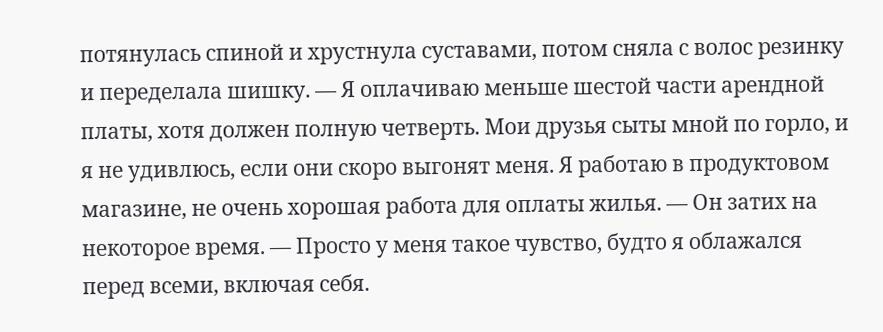потянулась спиной и хрустнула суставами, потом сняла с волос резинку и переделала шишку. — Я оплачиваю меньше шестой части арендной платы, хотя должен полную четверть. Мои друзья сыты мной по горло, и я не удивлюсь, если они скоро выгонят меня. Я работаю в продуктовом магазине, не очень хорошая работа для оплаты жилья. — Он затих на некоторое время. — Просто у меня такое чувство, будто я облажался перед всеми, включая себя.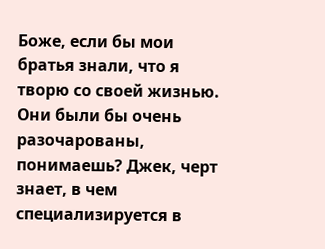Боже, если бы мои братья знали, что я творю со своей жизнью. Они были бы очень разочарованы, понимаешь? Джек, черт знает, в чем специализируется в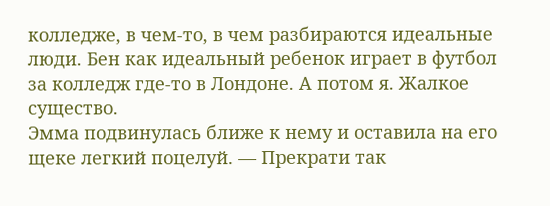колледже, в чем-то, в чем разбираются идеальные люди. Бен как идеальный ребенок играет в футбол за колледж где-то в Лондоне. А потом я. Жалкое существо.
Эмма подвинулась ближе к нему и оставила на его щеке легкий поцелуй. — Прекрати так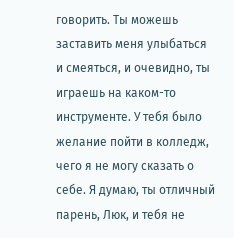говорить. Ты можешь заставить меня улыбаться и смеяться, и очевидно, ты играешь на каком-то инструменте. У тебя было желание пойти в колледж, чего я не могу сказать о себе. Я думаю, ты отличный парень, Люк, и тебя не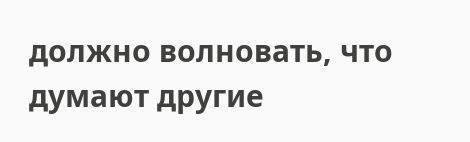должно волновать, что думают другие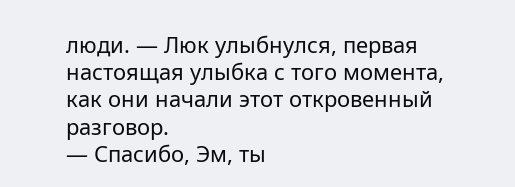люди. — Люк улыбнулся, первая настоящая улыбка с того момента, как они начали этот откровенный разговор.
— Спасибо, Эм, ты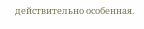действительно особенная.